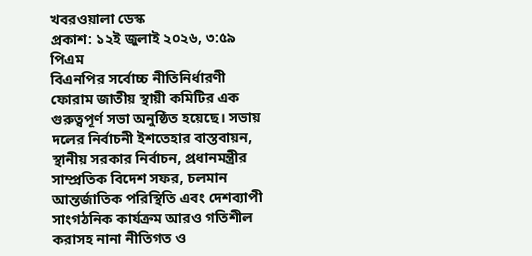খবরওয়ালা ডেস্ক
প্রকাশ: ১২ই জুলাই ২০২৬, ৩:৫৯ পিএম
বিএনপির সর্বোচ্চ নীতিনির্ধারণী ফোরাম জাতীয় স্থায়ী কমিটির এক গুরুত্বপূর্ণ সভা অনুষ্ঠিত হয়েছে। সভায় দলের নির্বাচনী ইশতেহার বাস্তবায়ন, স্থানীয় সরকার নির্বাচন, প্রধানমন্ত্রীর সাম্প্রতিক বিদেশ সফর, চলমান আন্তর্জাতিক পরিস্থিতি এবং দেশব্যাপী সাংগঠনিক কার্যক্রম আরও গতিশীল করাসহ নানা নীতিগত ও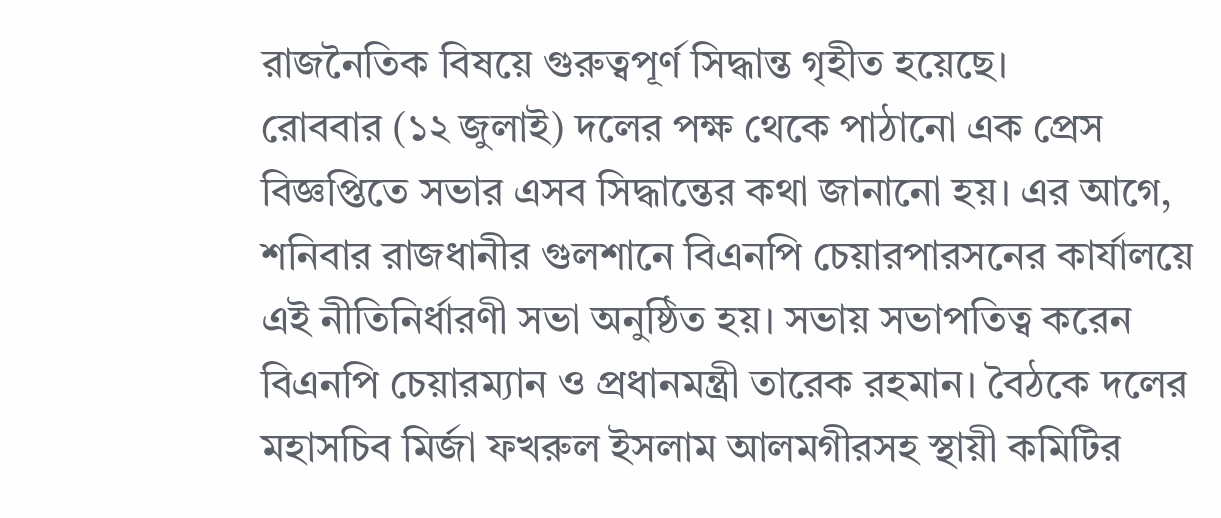রাজনৈতিক বিষয়ে গুরুত্বপূর্ণ সিদ্ধান্ত গৃহীত হয়েছে।
রোববার (১২ জুলাই) দলের পক্ষ থেকে পাঠানো এক প্রেস বিজ্ঞপ্তিতে সভার এসব সিদ্ধান্তের কথা জানানো হয়। এর আগে, শনিবার রাজধানীর গুলশানে বিএনপি চেয়ারপারসনের কার্যালয়ে এই নীতিনির্ধারণী সভা অনুষ্ঠিত হয়। সভায় সভাপতিত্ব করেন বিএনপি চেয়ারম্যান ও প্রধানমন্ত্রী তারেক রহমান। বৈঠকে দলের মহাসচিব মির্জা ফখরুল ইসলাম আলমগীরসহ স্থায়ী কমিটির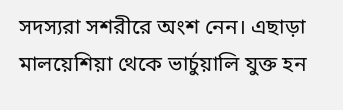সদস্যরা সশরীরে অংশ নেন। এছাড়া মালয়েশিয়া থেকে ভার্চুয়ালি যুক্ত হন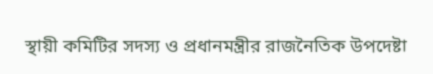স্থায়ী কমিটির সদস্য ও প্রধানমন্ত্রীর রাজনৈতিক উপদেষ্টা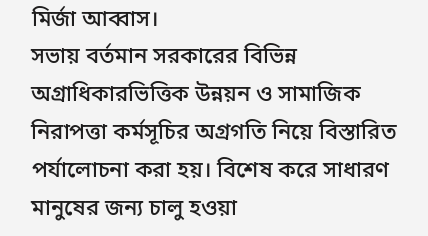মির্জা আব্বাস।
সভায় বর্তমান সরকারের বিভিন্ন অগ্রাধিকারভিত্তিক উন্নয়ন ও সামাজিক নিরাপত্তা কর্মসূচির অগ্রগতি নিয়ে বিস্তারিত পর্যালোচনা করা হয়। বিশেষ করে সাধারণ মানুষের জন্য চালু হওয়া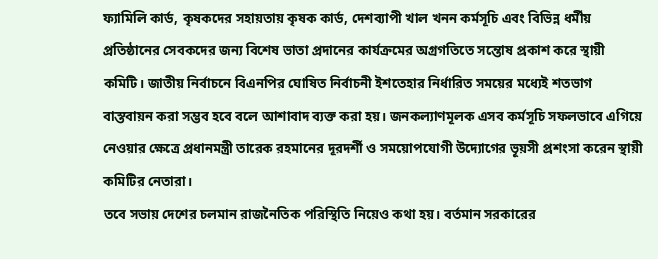ফ্যামিলি কার্ড, কৃষকদের সহায়তায় কৃষক কার্ড, দেশব্যাপী খাল খনন কর্মসূচি এবং বিভিন্ন ধর্মীয় প্রতিষ্ঠানের সেবকদের জন্য বিশেষ ভাতা প্রদানের কার্যক্রমের অগ্রগতিতে সন্তোষ প্রকাশ করে স্থায়ী কমিটি। জাতীয় নির্বাচনে বিএনপির ঘোষিত নির্বাচনী ইশতেহার নির্ধারিত সময়ের মধ্যেই শতভাগ বাস্তবায়ন করা সম্ভব হবে বলে আশাবাদ ব্যক্ত করা হয়। জনকল্যাণমূলক এসব কর্মসূচি সফলভাবে এগিয়ে নেওয়ার ক্ষেত্রে প্রধানমন্ত্রী তারেক রহমানের দূরদর্শী ও সময়োপযোগী উদ্যোগের ভূয়সী প্রশংসা করেন স্থায়ী কমিটির নেতারা।
তবে সভায় দেশের চলমান রাজনৈতিক পরিস্থিতি নিয়েও কথা হয়। বর্তমান সরকারের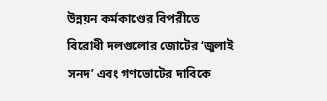উন্নয়ন কর্মকাণ্ডের বিপরীতে বিরোধী দলগুলোর জোটের ‘জুলাই সনদ’ এবং গণভোটের দাবিকে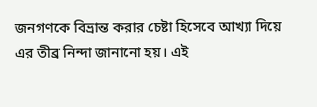জনগণকে বিভ্রান্ত করার চেষ্টা হিসেবে আখ্যা দিয়ে এর তীব্র নিন্দা জানানো হয়। এই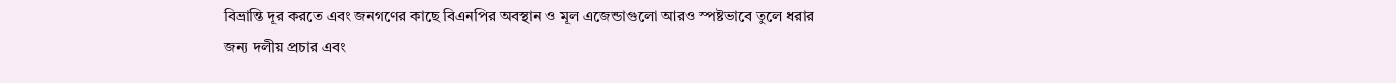বিভ্রান্তি দূর করতে এবং জনগণের কাছে বিএনপির অবস্থান ও মূল এজেন্ডাগুলো আরও স্পষ্টভাবে তুলে ধরার জন্য দলীয় প্রচার এবং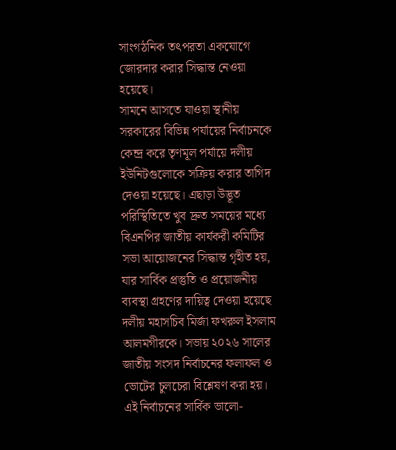সাংগঠনিক তৎপরতা একযোগে জোরদার করার সিদ্ধান্ত নেওয়া হয়েছে।
সামনে আসতে যাওয়া স্থানীয় সরকারের বিভিন্ন পর্যায়ের নির্বাচনকে কেন্দ্র করে তৃণমূল পর্যায়ে দলীয় ইউনিটগুলোকে সক্রিয় করার তাগিদ দেওয়া হয়েছে। এছাড়া উদ্ভূত পরিস্থিতিতে খুব দ্রুত সময়ের মধ্যে বিএনপির জাতীয় কার্যকরী কমিটির সভা আয়োজনের সিদ্ধান্ত গৃহীত হয়, যার সার্বিক প্রস্তুতি ও প্রয়োজনীয় ব্যবস্থা গ্রহণের দায়িত্ব দেওয়া হয়েছে দলীয় মহাসচিব মির্জা ফখরুল ইসলাম আলমগীরকে। সভায় ২০২৬ সালের জাতীয় সংসদ নির্বাচনের ফলাফল ও ভোটের চুলচেরা বিশ্লেষণ করা হয়। এই নির্বাচনের সার্বিক ভালো-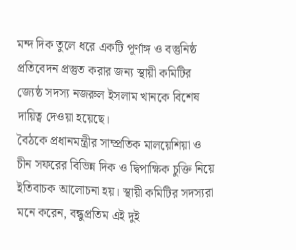মন্দ দিক তুলে ধরে একটি পূর্ণাঙ্গ ও বস্তুনিষ্ঠ প্রতিবেদন প্রস্তুত করার জন্য স্থায়ী কমিটির জ্যেষ্ঠ সদস্য নজরুল ইসলাম খানকে বিশেষ দায়িত্ব দেওয়া হয়েছে।
বৈঠকে প্রধানমন্ত্রীর সাম্প্রতিক মালয়েশিয়া ও চীন সফরের বিভিন্ন দিক ও দ্বিপাক্ষিক চুক্তি নিয়ে ইতিবাচক আলোচনা হয়। স্থায়ী কমিটির সদস্যরা মনে করেন, বন্ধুপ্রতিম এই দুই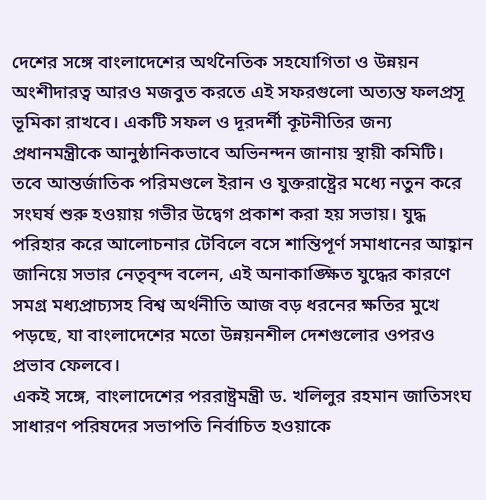দেশের সঙ্গে বাংলাদেশের অর্থনৈতিক সহযোগিতা ও উন্নয়ন অংশীদারত্ব আরও মজবুত করতে এই সফরগুলো অত্যন্ত ফলপ্রসূ ভূমিকা রাখবে। একটি সফল ও দূরদর্শী কূটনীতির জন্য প্রধানমন্ত্রীকে আনুষ্ঠানিকভাবে অভিনন্দন জানায় স্থায়ী কমিটি।
তবে আন্তর্জাতিক পরিমণ্ডলে ইরান ও যুক্তরাষ্ট্রের মধ্যে নতুন করে সংঘর্ষ শুরু হওয়ায় গভীর উদ্বেগ প্রকাশ করা হয় সভায়। যুদ্ধ পরিহার করে আলোচনার টেবিলে বসে শান্তিপূর্ণ সমাধানের আহ্বান জানিয়ে সভার নেতৃবৃন্দ বলেন, এই অনাকাঙ্ক্ষিত যুদ্ধের কারণে সমগ্র মধ্যপ্রাচ্যসহ বিশ্ব অর্থনীতি আজ বড় ধরনের ক্ষতির মুখে পড়ছে, যা বাংলাদেশের মতো উন্নয়নশীল দেশগুলোর ওপরও প্রভাব ফেলবে।
একই সঙ্গে, বাংলাদেশের পররাষ্ট্রমন্ত্রী ড. খলিলুর রহমান জাতিসংঘ সাধারণ পরিষদের সভাপতি নির্বাচিত হওয়াকে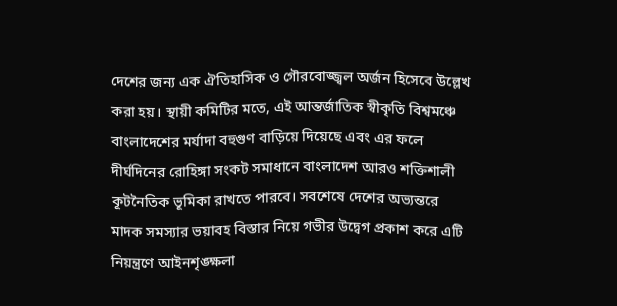দেশের জন্য এক ঐতিহাসিক ও গৌরবোজ্জ্বল অর্জন হিসেবে উল্লেখ করা হয়। স্থায়ী কমিটির মতে, এই আন্তর্জাতিক স্বীকৃতি বিশ্বমঞ্চে বাংলাদেশের মর্যাদা বহুগুণ বাড়িয়ে দিয়েছে এবং এর ফলে দীর্ঘদিনের রোহিঙ্গা সংকট সমাধানে বাংলাদেশ আরও শক্তিশালী কূটনৈতিক ভূমিকা রাখতে পারবে। সবশেষে দেশের অভ্যন্তরে মাদক সমস্যার ভয়াবহ বিস্তার নিয়ে গভীর উদ্বেগ প্রকাশ করে এটি নিয়ন্ত্রণে আইনশৃঙ্ক্ষলা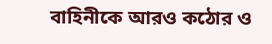বাহিনীকে আরও কঠোর ও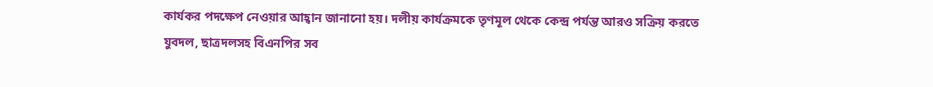কার্যকর পদক্ষেপ নেওয়ার আহ্বান জানানো হয়। দলীয় কার্যক্রমকে তৃণমূল থেকে কেন্দ্র পর্যন্ত আরও সক্রিয় করতে যুবদল, ছাত্রদলসহ বিএনপির সব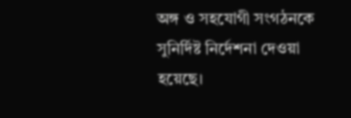অঙ্গ ও সহযোগী সংগঠনকে সুনির্দিষ্ট নির্দেশনা দেওয়া হয়েছে।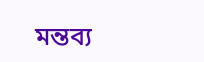মন্তব্য